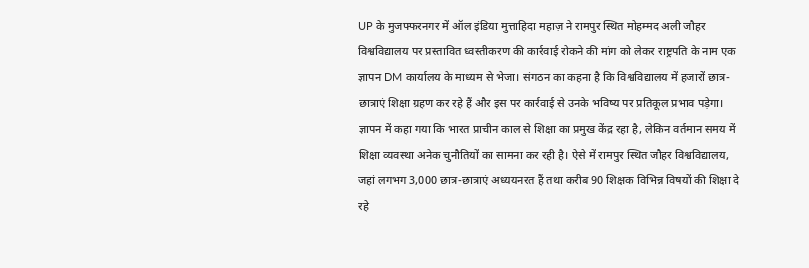UP के मुजफ्फरनगर में ऑल इंडिया मुत्ताहिदा महाज़ ने रामपुर स्थित मोहम्मद अली जौहर विश्वविद्यालय पर प्रस्तावित ध्वस्तीकरण की कार्रवाई रोकने की मांग को लेकर राष्ट्रपति के नाम एक ज्ञापन DM कार्यालय के माध्यम से भेजा। संगठन का कहना है कि विश्वविद्यालय में हजारों छात्र-छात्राएं शिक्षा ग्रहण कर रहे हैं और इस पर कार्रवाई से उनके भविष्य पर प्रतिकूल प्रभाव पड़ेगा।
ज्ञापन में कहा गया कि भारत प्राचीन काल से शिक्षा का प्रमुख केंद्र रहा है, लेकिन वर्तमान समय में शिक्षा व्यवस्था अनेक चुनौतियों का सामना कर रही है। ऐसे में रामपुर स्थित जौहर विश्वविद्यालय, जहां लगभग 3,000 छात्र-छात्राएं अध्ययनरत हैं तथा करीब 90 शिक्षक विभिन्न विषयों की शिक्षा दे रहे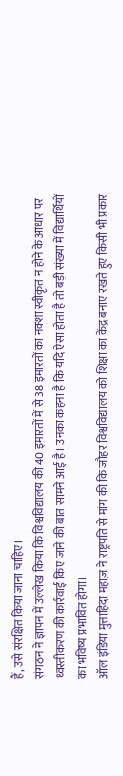हैं, उसे संरक्षित किया जाना चाहिए।
संगठन ने ज्ञापन में उल्लेख किया कि विश्वविद्यालय की 40 इमारतों में से 38 इमारतों का नक्शा स्वीकृत न होने के आधार पर ध्वस्तीकरण की कार्रवाई किए जाने की बात सामने आई है। उनका कहना है कि यदि ऐसा होता है तो बड़ी संख्या में विद्यार्थियों का भविष्य प्रभावित होगा।
ऑल इंडिया मुत्ताहिदा महाज़ ने राष्ट्रपति से मांग की कि जौहर विश्वविद्यालय को शिक्षा का केंद्र बनाए रखते हुए किसी भी प्रकार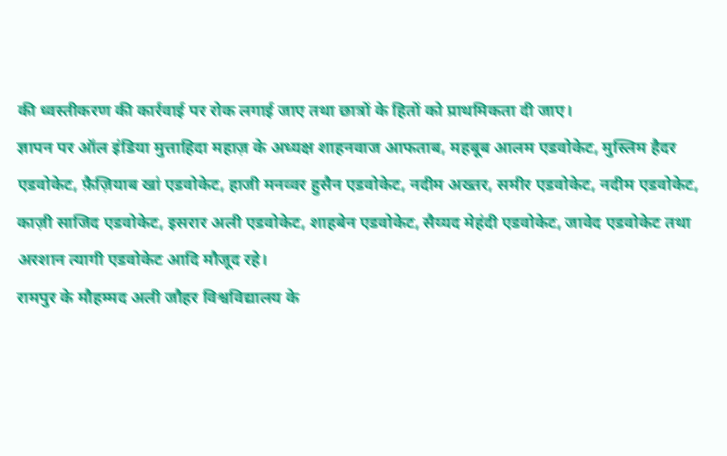की ध्वस्तीकरण की कार्रवाई पर रोक लगाई जाए तथा छात्रों के हितों को प्राथमिकता दी जाए।
ज्ञापन पर ऑल इंडिया मुत्ताहिदा महाज़ के अध्यक्ष शाहनवाज आफताब, महबूब आलम एडवोकेट, मुस्लिम हैदर एडवोकेट, फ़ैज़ियाब खां एडवोकेट, हाजी मनव्वर हुसैन एडवोकेट, नदीम अख्तर, समीर एडवोकेट, नदीम एडवोकेट, काज़ी साजिद एडवोकेट, इसरार अली एडवोकेट, शाहबेन एडवोकेट, सैय्यद मेहंदी एडवोकेट, जावेद एडवोकेट तथा अरशान त्यागी एडवोकेट आदि मौजूद रहे।
रामपुर के मौहम्मद अली जौहर विश्वविद्यालय के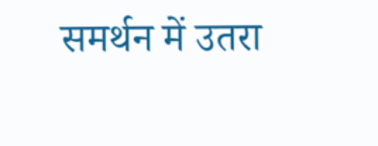समर्थन में उतरा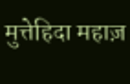मुत्तेहिदा महाज़